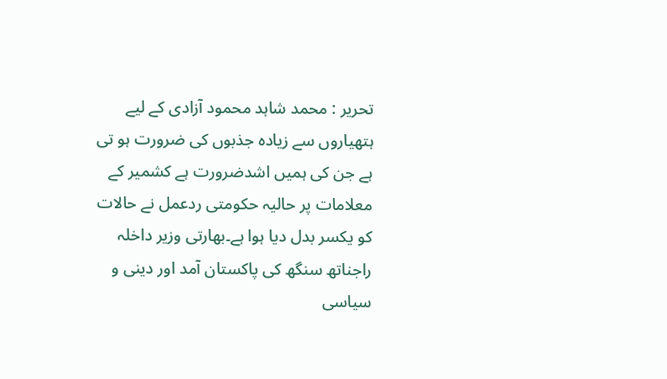تحریر : محمد شاہد محمود آزادی کے لیے ہتھیاروں سے زیادہ جذبوں کی ضرورت ہو تی ہے جن کی ہمیں اشدضرورت ہے کشمیر کے معلامات پر حالیہ حکومتی ردعمل نے حالات کو یکسر بدل دیا ہوا ہے۔بھارتی وزیر داخلہ راجناتھ سنگھ کی پاکستان آمد اور دینی و سیاسی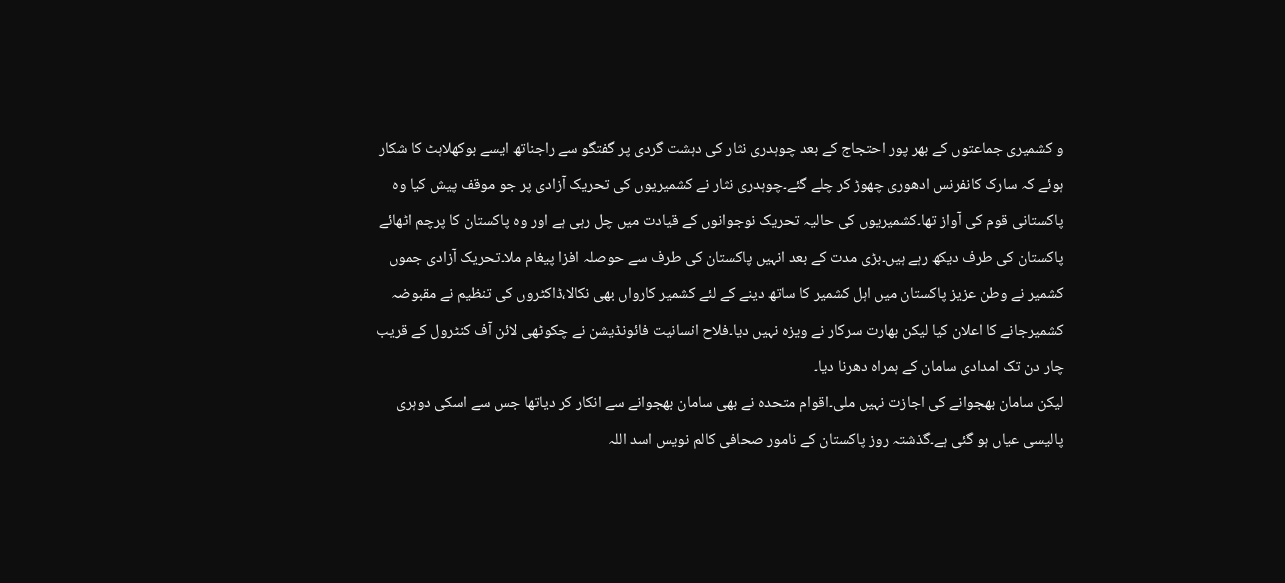و کشمیری جماعتوں کے بھر پور احتجاج کے بعد چوہدری نثار کی دہشت گردی پر گفتگو سے راجناتھ ایسے بوکھلاہٹ کا شکار ہوئے کہ سارک کانفرنس ادھوری چھوڑ کر چلے گئے۔چوہدری نثار نے کشمیریوں کی تحریک آزادی پر جو موقف پیش کیا وہ پاکستانی قوم کی آواز تھا۔کشمیریوں کی حالیہ تحریک نوجوانوں کے قیادت میں چل رہی ہے اور وہ پاکستان کا پرچم اٹھائے پاکستان کی طرف دیکھ رہے ہیں۔بڑی مدت کے بعد انہیں پاکستان کی طرف سے حوصلہ افزا پیغام ملا۔تحریک آزادی جموں کشمیر نے وطن عزیز پاکستان میں اہل کشمیر کا ساتھ دینے کے لئے کشمیر کارواں بھی نکالا،ڈاکٹروں کی تنظیم نے مقبوضہ کشمیرجانے کا اعلان کیا لیکن بھارت سرکار نے ویزہ نہیں دیا۔فلاح انسانیت فائونڈیشن نے چکوٹھی لائن آف کنٹرول کے قریب چار دن تک امدادی سامان کے ہمراہ دھرنا دیا۔
لیکن سامان بھجوانے کی اجازت نہیں ملی۔اقوام متحدہ نے بھی سامان بھجوانے سے انکار کر دیاتھا جس سے اسکی دوہری پالیسی عیاں ہو گئی ہے۔گذشتہ روز پاکستان کے نامور صحافی کالم نویس اسد اللہ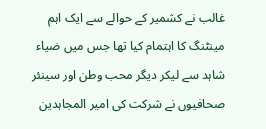غالب نے کشمیر کے حوالے سے ایک اہم مینٹنگ کا اہتمام کیا تھا جس میں ضیاء شاہد سے لیکر دیگر محب وطن اور سینئر صحافیوں نے شرکت کی امیر المجاہدین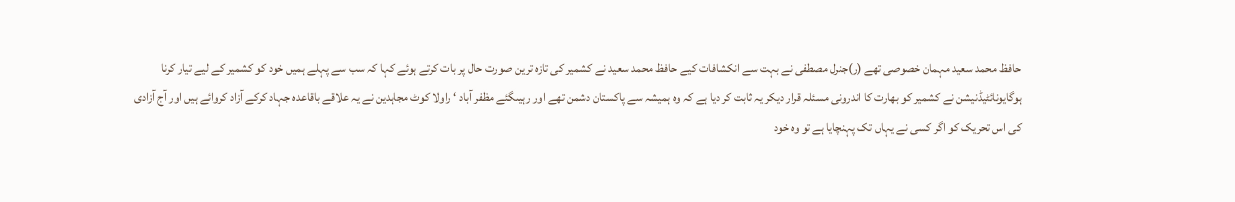حافظ محمد سعید مہمان خصوصی تھے (ر)جنرل مصطفی نے بہت سے انکشافات کیے حافظ محمد سعید نے کشمیر کی تازہ ترین صورت حال پر بات کرتے ہوئے کہا کہ سب سے پہلے ہمیں خود کو کشمیر کے لیے تیار کرنا ہوگایونائٹیڈنیشن نے کشمیر کو بھارت کا اندرونی مسئلہ قرار دیکر یہ ثابت کر دیا ہے کہ وہ ہمیشہ سے پاکستان دشمن تھے اور رہیںگئے مظفر آباد ‘ راولا کوٹ مجاہدین نے یہ علاقے باقاعدہ جہاد کرکے آزاد کروائے ہیں اور آج آزادی کی اس تحریک کو اگر کسی نے یہاں تک پہنچایا ہے تو وہ خود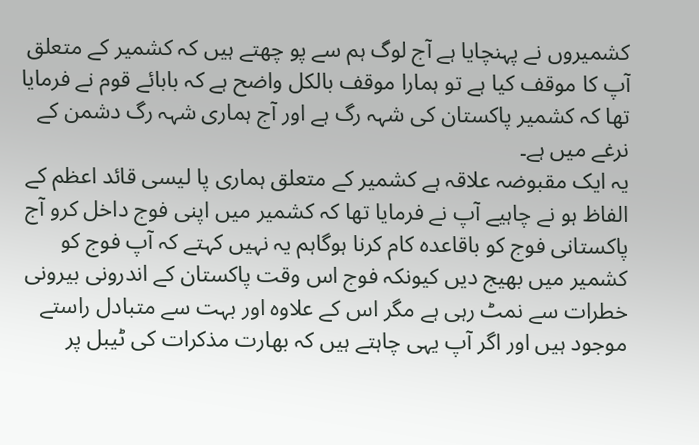کشمیروں نے پہنچایا ہے آج لوگ ہم سے پو چھتے ہیں کہ کشمیر کے متعلق آپ کا موقف کیا ہے تو ہمارا موقف بالکل واضح ہے کہ بابائے قوم نے فرمایا تھا کہ کشمیر پاکستان کی شہہ رگ ہے اور آج ہماری شہہ رگ دشمن کے نرغے میں ہے۔
یہ ایک مقبوضہ علاقہ ہے کشمیر کے متعلق ہماری پا لیسی قائد اعظم کے الفاظ ہو نے چاہیے آپ نے فرمایا تھا کہ کشمیر میں اپنی فوج داخل کرو آج پاکستانی فوج کو باقاعدہ کام کرنا ہوگاہم یہ نہیں کہتے کہ آپ فوج کو کشمیر میں بھیج دیں کیونکہ فوج اس وقت پاکستان کے اندرونی بیرونی خطرات سے نمٹ رہی ہے مگر اس کے علاوہ اور بہت سے متبادل راستے موجود ہیں اور اگر آپ یہی چاہتے ہیں کہ بھارت مذکرات کی ٹیبل پر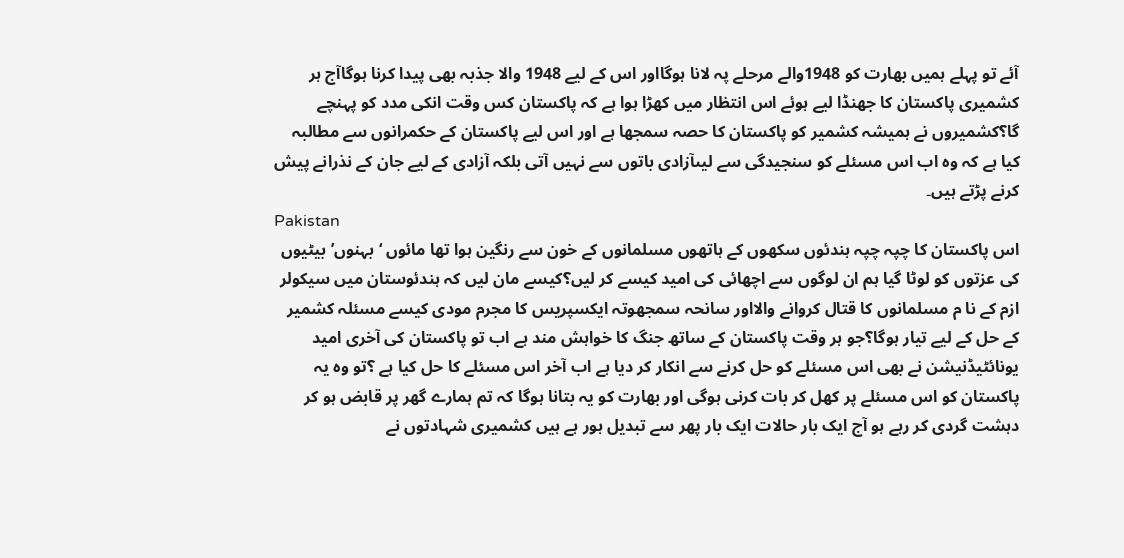آئے تو پہلے ہمیں بھارت کو 1948والے مرحلے پہ لانا ہوگااور اس کے لیے 1948 والا جذبہ بھی پیدا کرنا ہوگاآج ہر کشمیری پاکستان کا جھنڈا لیے ہوئے اس انتظار میں کھڑا ہوا ہے کہ پاکستان کس وقت انکی مدد کو پہنچے گا؟کشمیروں نے ہمیشہ کشمیر کو پاکستان کا حصہ سمجھا ہے اور اس لیے پاکستان کے حکمرانوں سے مطالبہ کیا ہے کہ وہ اب اس مسئلے کو سنجیدگی سے لیںآزادی باتوں سے نہیں آتی بلکہ آزادی کے لیے جان کے نذرانے پیش کرنے پڑتے ہیں۔
Pakistan
اس پاکستان کا چپہ چپہ ہندئوں سکھوں کے ہاتھوں مسلمانوں کے خون سے رنگین ہوا تھا مائوں ‘بہنوں’بیٹیوں کی عزتوں کو لوٹا گیا ہم ان لوگوں سے اچھائی کی امید کیسے کر لیں؟کیسے مان لیں کہ ہندئوستان میں سیکولر ازم کے نا م مسلمانوں کا قتال کروانے والااور سانحہ سمجھوتہ ایکسپریس کا مجرم مودی کیسے مسئلہ کشمیر کے حل کے لیے تیار ہوگا؟جو ہر وقت پاکستان کے ساتھ جنگ کا خواہش مند ہے اب تو پاکستان کی آخری امید یونائٹیڈنیشن نے بھی اس مسئلے کو حل کرنے سے انکار کر دیا ہے اب آخر اس مسئلے کا حل کیا ہے ؟تو وہ یہ پاکستان کو اس مسئلے پر کھل کر بات کرنی ہوگی اور بھارت کو یہ بتانا ہوگا کہ تم ہمارے گھر پر قابض ہو کر دہشت گردی کر رہے ہو آج ایک بار حالات ایک بار پھر سے تبدیل ہور ہے ہیں کشمیری شہادتوں نے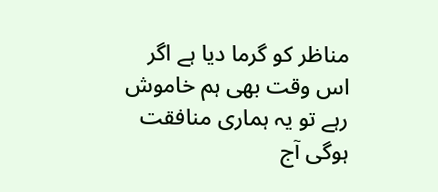مناظر کو گرما دیا ہے اگر اس وقت بھی ہم خاموش رہے تو یہ ہماری منافقت ہوگی آج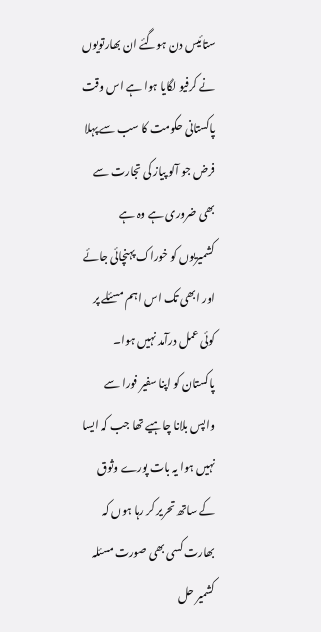ستائیس دن ہوگئے ان بھارتویوں نے کرفیو لگایا ہوا ہے اس وقت پاکستانی حکومت کا سب سے پہلا فرض جو آلو پیاز کی تجارت سے بھی ضروری ہے وہ ہے کشمیریوں کو خوراک پہنچائی جائے اور ابھی تک اس اہم مسئلے پر کوئی عمل درآمد نہیں ہوا۔
پاکستان کو اپنا سفیر فورا سے واپس بلانا چاہیے تھا جب کہ ایسا نہیں ہوا یہ بات پورے وثوق کے ساتھ تحریر کر رہا ہوں کہ بھارت کسی بھی صورت مسئلہ کشمیر حل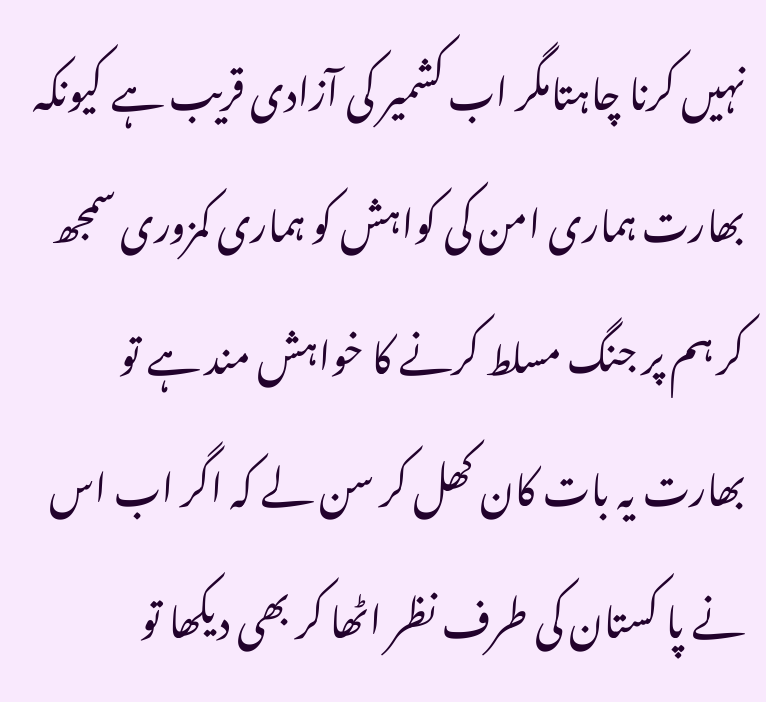نہیں کرنا چاہتامگر اب کشمیر کی آزادی قریب ہے کیونکہ بھارت ہماری امن کی کواہش کو ہماری کمزوری سمجھ کر ہم پر جنگ مسلط کرنے کا خواہش مند ہے تو بھارت یہ بات کان کھل کر سن لے کہ اگر اب اس نے پا کستان کی طرف نظر اٹھا کر بھی دیکھا تو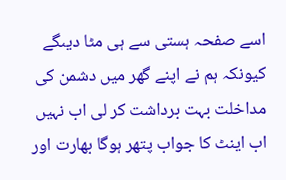اسے صفحہ ہستی سے ہی مٹا دیںگے کیونکہ ہم نے اپنے گھر میں دشمن کی مداخلت بہت برداشت کر لی اب نہیں اب اینٹ کا جواب پتھر ہوگا بھارت اور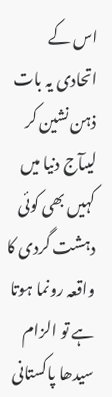اس کے اتحادی یہ بات ذہن نشین کر لیںآج دنیا میں کہیں بھی کوئی دہشت گردی کا واقعہ رونما ہوتا ہے تو الزام سیدھا پاکستانی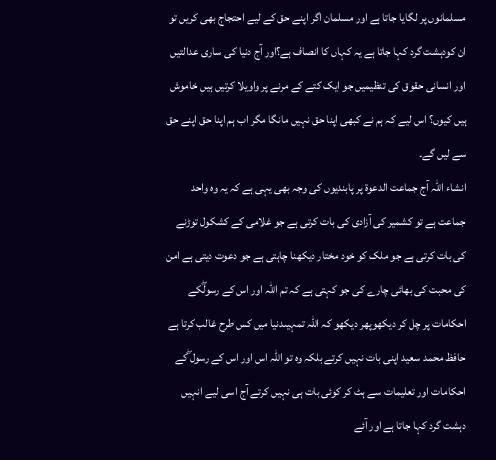مسلمانوں پر لگایا جاتا ہے اور مسلمان اگر اپنے حق کے لیے احتجاج بھی کریں تو ان کودہشت گرد کہا جاتا ہے یہ کہاں کا انصاف ہے؟اور آج دنیا کی ساری عدالتیں اور انسانی حقوق کی تنظیمیں جو ایک کتے کے مرنے پر واویلا کرتیں ہیں خاموش ہیں کیوں؟ اس لیے کہ ہم نے کبھی اپنا حق نہیں مانگا مگر اب ہم اپنا حق اپنے حق سے لیں گے۔
انشاء اللہ آج جماعت الدعوة پر پابندیوں کی وجہ بھی یہی ہے کہ یہ وہ واحد جماعت ہے تو کشمیر کی آزادی کی بات کرتی ہے جو غلامی کے کشکول توڑنے کی بات کرتی ہے جو ملک کو خود مختار دیکھنا چاہتی ہے جو دعوت دیتی ہے امن کی محبت کی بھائی چارے کی جو کہتی ہے کہ تم اللہ اور اس کے رسولۖکے احکامات پر چل کر دیکھوپھر دیکھو کہ اللہ تمہیںدنیا میں کس طرح غالب کرتا ہے حافظ محمد سعید اپنی بات نہیں کرتے بلکہ وہ تو اللہ اس اور اس کے رسول ۖکے احکامات اور تعلیمات سے ہٹ کر کوئی بات ہی نہیں کرتے آج اسی لیے انہیں دہشت گرد کہا جاتا ہے اور آئے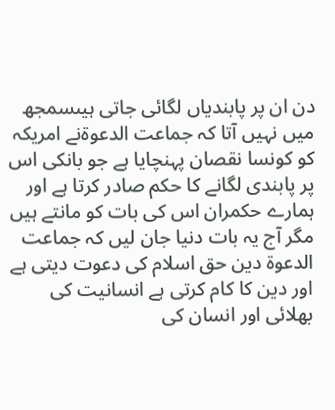دن ان پر پابندیاں لگائی جاتی ہیںسمجھ میں نہیں آتا کہ جماعت الدعوةنے امریکہ کو کونسا نقصان پہنچایا ہے جو بانکی اس پر پابندی لگانے کا حکم صادر کرتا ہے اور ہمارے حکمران اس کی بات کو مانتے ہیں مگر آج یہ بات دنیا جان لیں کہ جماعت الدعوة دین حق اسلام کی دعوت دیتی ہے اور دین کا کام کرتی ہے انسانیت کی بھلائی اور انسان کی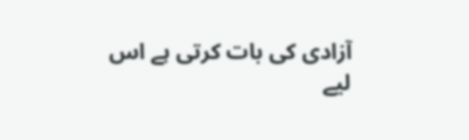آزادی کی بات کرتی ہے اس لیے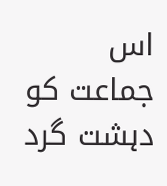اس جماعت کو دہشت گرد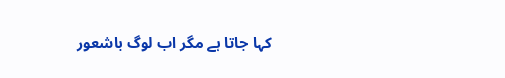کہا جاتا ہے مگر اب لوگ باشعور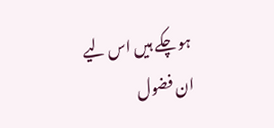ہو چکے ہیں اس لیے ان فضول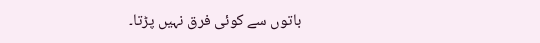باتوں سے کوئی فرق نہیں پڑتا۔